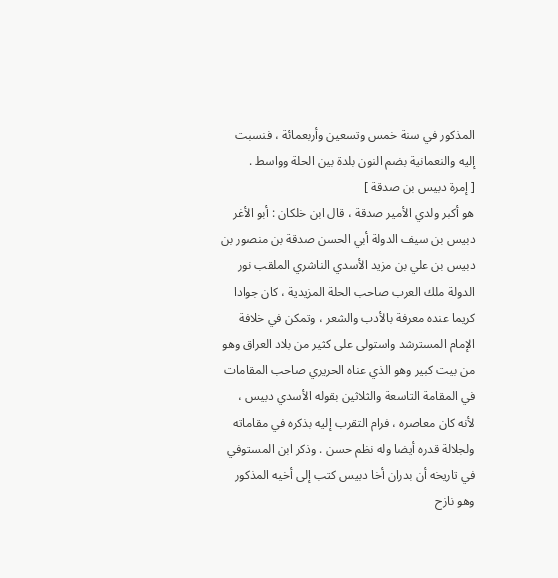المذكور في سنة خمس وتسعين وأربعمائة ، فنسبت إليه والنعمانية بضم النون بلدة بين الحلة وواسط .
[ إمرة دبيس بن صدقة ]
هو أكبر ولدي الأمير صدقة ، قال ابن خلكان : أبو الأغر دبيس بن سيف الدولة أبي الحسن صدقة بن منصور بن دبيس بن علي بن مزيد الأسدي الناشري الملقب نور الدولة ملك العرب صاحب الحلة المزيدية ، كان جوادا كريما عنده معرفة بالأدب والشعر ، وتمكن في خلافة الإمام المسترشد واستولى على كثير من بلاد العراق وهو من بيت كبير وهو الذي عناه الحريري صاحب المقامات في المقامة التاسعة والثلاثين بقوله الأسدي دبيس ، لأنه كان معاصره ، فرام التقرب إليه بذكره في مقاماته ولجلالة قدره أيضا وله نظم حسن . وذكر ابن المستوفي في تاريخه أن بدران أخا دبيس كتب إلى أخيه المذكور وهو نازح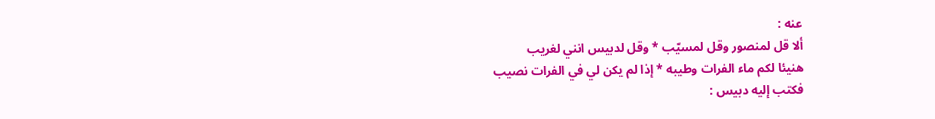عنه :
ألا قل لمنصور وقل لمسيّب * وقل لدبيس انني لغريب
هنيئا لكم ماء الفرات وطيبه * إذا لم يكن لي في الفرات نصيب
فكتب إليه دبيس :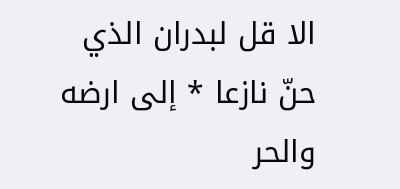الا قل لبدران الذي حنّ نازعا * إلى ارضه والحر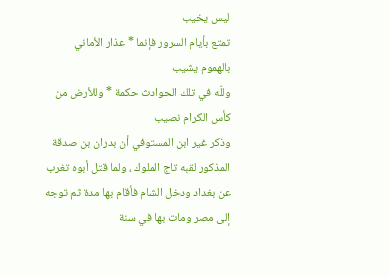ليس يخيب
تمتع بأيام السرور فإنما * عذار الأماني بالهموم يشيب
وللّه في تلك الحوادث حكمة * وللأرض من كأس الكرام نصيب
وذكر غير ابن المستوفي أن بدران بن صدقة المذكور لقبه تاج الملوك ، ولما قتل أبوه تغرب عن بغداد ودخل الشام فأقام بها مدة ثم توجه إلى مصر ومات بها في سنة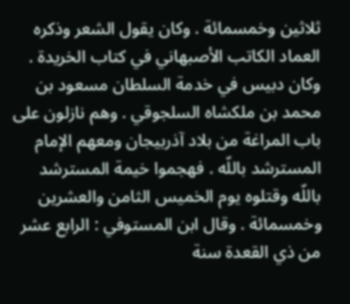ثلاثين وخمسمائة . وكان يقول الشعر وذكره العماد الكاتب الأصبهاني في كتاب الخريدة .
وكان دبيس في خدمة السلطان مسعود بن محمد بن ملكشاه السلجوقي . وهم نازلون على باب المراغة من بلاد آذربيجان ومعهم الإمام المسترشد باللّه . فهجموا خيمة المسترشد باللّه وقتلوه يوم الخميس الثامن والعشرين وخمسمائة . وقال ابن المستوفي : الرابع عشر من ذي القعدة سنة